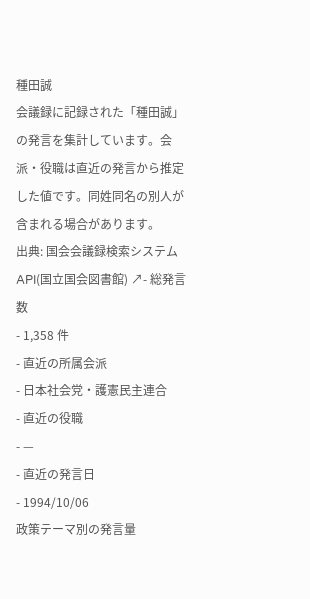種田誠
会議録に記録された「種田誠」の発言を集計しています。会派・役職は直近の発言から推定した値です。同姓同名の別人が含まれる場合があります。
出典: 国会会議録検索システム API(国立国会図書館) ↗- 総発言数
- 1,358 件
- 直近の所属会派
- 日本社会党・護憲民主連合
- 直近の役職
- —
- 直近の発言日
- 1994/10/06
政策テーマ別の発言量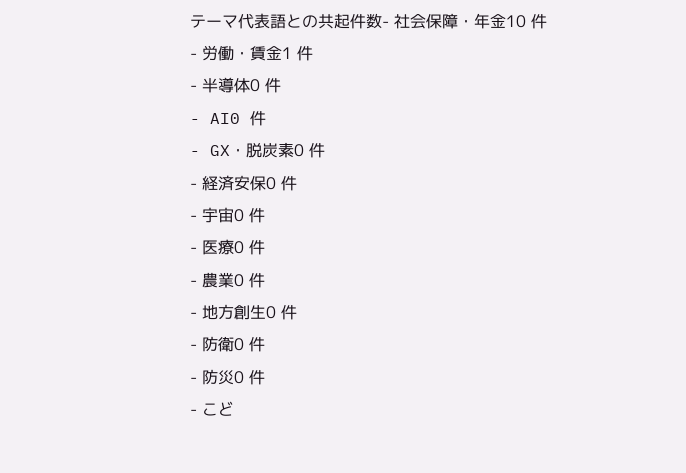テーマ代表語との共起件数- 社会保障・年金10 件
- 労働・賃金1 件
- 半導体0 件
- AI0 件
- GX・脱炭素0 件
- 経済安保0 件
- 宇宙0 件
- 医療0 件
- 農業0 件
- 地方創生0 件
- 防衛0 件
- 防災0 件
- こど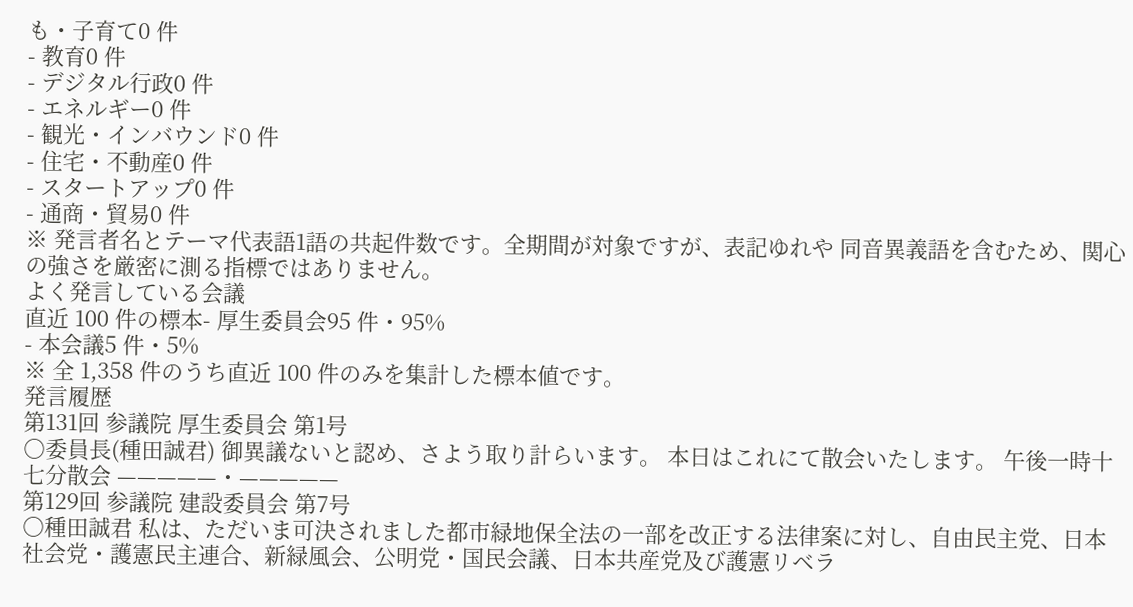も・子育て0 件
- 教育0 件
- デジタル行政0 件
- エネルギー0 件
- 観光・インバウンド0 件
- 住宅・不動産0 件
- スタートアップ0 件
- 通商・貿易0 件
※ 発言者名とテーマ代表語1語の共起件数です。全期間が対象ですが、表記ゆれや 同音異義語を含むため、関心の強さを厳密に測る指標ではありません。
よく発言している会議
直近 100 件の標本- 厚生委員会95 件・95%
- 本会議5 件・5%
※ 全 1,358 件のうち直近 100 件のみを集計した標本値です。
発言履歴
第131回 参議院 厚生委員会 第1号
○委員長(種田誠君) 御異議ないと認め、さよう取り計らいます。 本日はこれにて散会いたします。 午後一時十七分散会 —————・—————
第129回 参議院 建設委員会 第7号
○種田誠君 私は、ただいま可決されました都市緑地保全法の一部を改正する法律案に対し、自由民主党、日本社会党・護憲民主連合、新緑風会、公明党・国民会議、日本共産党及び護憲リベラ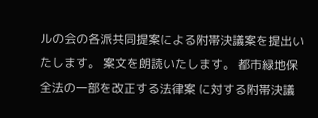ルの会の各派共同提案による附帯決議案を提出いたします。 案文を朗読いたします。 都市緑地保全法の一部を改正する法律案 に対する附帯決議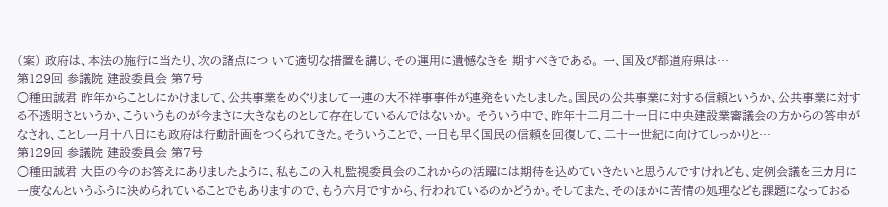(案) 政府は、本法の施行に当たり、次の諸点につ いて適切な措置を講じ、その運用に遺憾なきを 期すべきである。 一、国及び都道府県は…
第129回 参議院 建設委員会 第7号
○種田誠君 昨年からことしにかけまして、公共事業をめぐりまして一連の大不祥事事件が連発をいたしました。国民の公共事業に対する信頼というか、公共事業に対する不透明さというか、こういうものが今まさに大きなものとして存在しているんではないか。 そういう中で、昨年十二月二十一日に中央建設業審議会の方からの答申がなされ、ことし一月十八日にも政府は行動計画をつくられてきた。そういうことで、一日も早く国民の信頼を回復して、二十一世紀に向けてしっかりと…
第129回 参議院 建設委員会 第7号
○種田誠君 大臣の今のお答えにありましたように、私もこの入札監視委員会のこれからの活躍には期待を込めていきたいと思うんですけれども、定例会議を三カ月に一度なんというふうに決められていることでもありますので、もう六月ですから、行われているのかどうか。そしてまた、そのほかに苦情の処理なども課題になっておる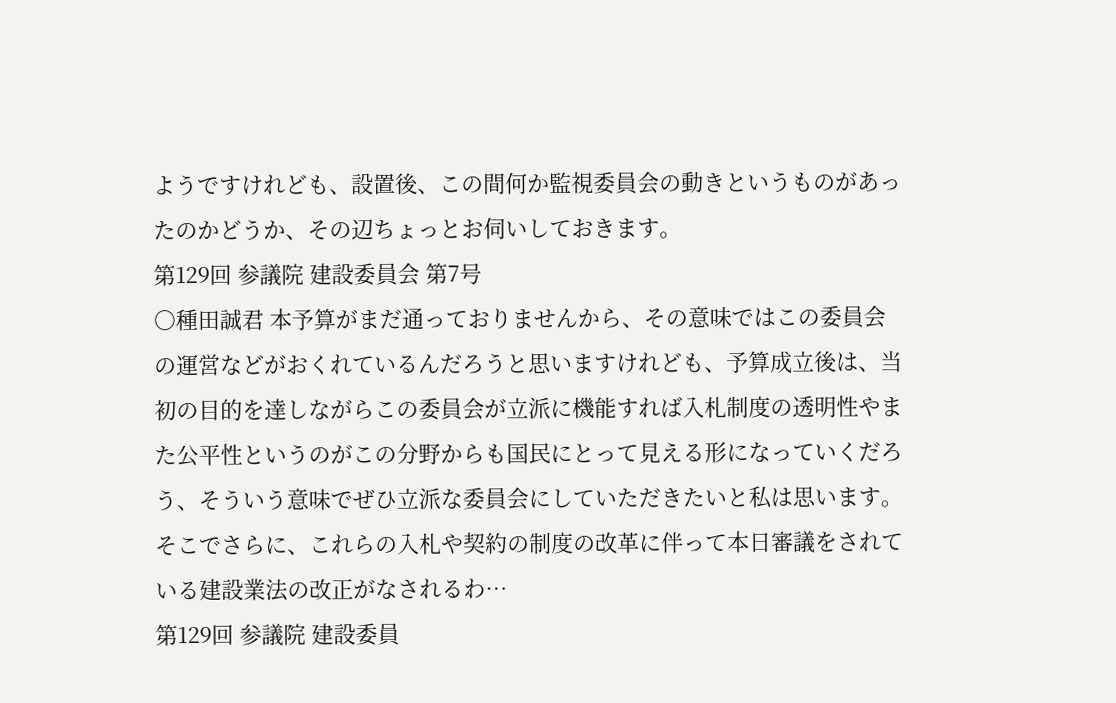ようですけれども、設置後、この間何か監視委員会の動きというものがあったのかどうか、その辺ちょっとお伺いしておきます。
第129回 参議院 建設委員会 第7号
○種田誠君 本予算がまだ通っておりませんから、その意味ではこの委員会の運営などがおくれているんだろうと思いますけれども、予算成立後は、当初の目的を達しながらこの委員会が立派に機能すれば入札制度の透明性やまた公平性というのがこの分野からも国民にとって見える形になっていくだろう、そういう意味でぜひ立派な委員会にしていただきたいと私は思います。 そこでさらに、これらの入札や契約の制度の改革に伴って本日審議をされている建設業法の改正がなされるわ…
第129回 参議院 建設委員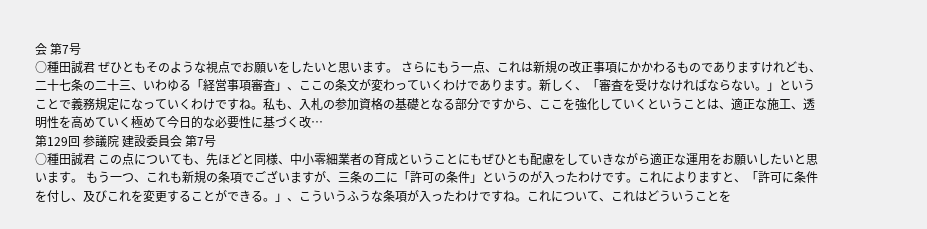会 第7号
○種田誠君 ぜひともそのような視点でお願いをしたいと思います。 さらにもう一点、これは新規の改正事項にかかわるものでありますけれども、二十七条の二十三、いわゆる「経営事項審査」、ここの条文が変わっていくわけであります。新しく、「審査を受けなければならない。」ということで義務規定になっていくわけですね。私も、入札の参加資格の基礎となる部分ですから、ここを強化していくということは、適正な施工、透明性を高めていく極めて今日的な必要性に基づく改…
第129回 参議院 建設委員会 第7号
○種田誠君 この点についても、先ほどと同様、中小零細業者の育成ということにもぜひとも配慮をしていきながら適正な運用をお願いしたいと思います。 もう一つ、これも新規の条項でございますが、三条の二に「許可の条件」というのが入ったわけです。これによりますと、「許可に条件を付し、及びこれを変更することができる。」、こういうふうな条項が入ったわけですね。これについて、これはどういうことを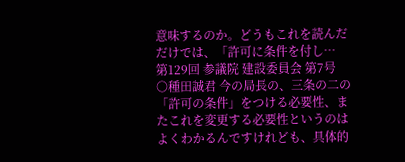意味するのか。どうもこれを読んだだけでは、「許可に条件を付し…
第129回 参議院 建設委員会 第7号
○種田誠君 今の局長の、三条の二の「許可の条件」をつける必要性、またこれを変更する必要性というのはよくわかるんですけれども、具体的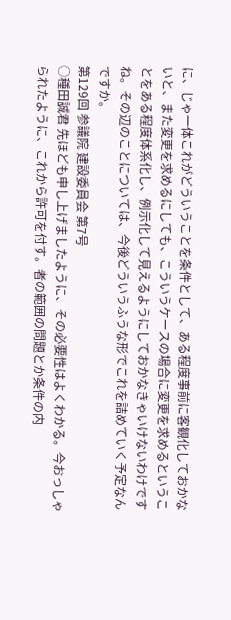に、じゃ一体これがどういうことを条件として、ある程度事前に客観化しておかないと、また変更を求めるにしても、こういうケースの場合に変更を求めるということをある程度体系化し、例示化して見えるようにしておかなきゃいけないわけですね。その辺のことについては、今後どういうふうな形でこれを詰めていく予定なんですか。
第129回 参議院 建設委員会 第7号
○種田誠君 先ほども申し上げましたように、その必要性はよくわかる。今おっしゃられたように、これから許可を付す。者の範囲の問題とか条件の内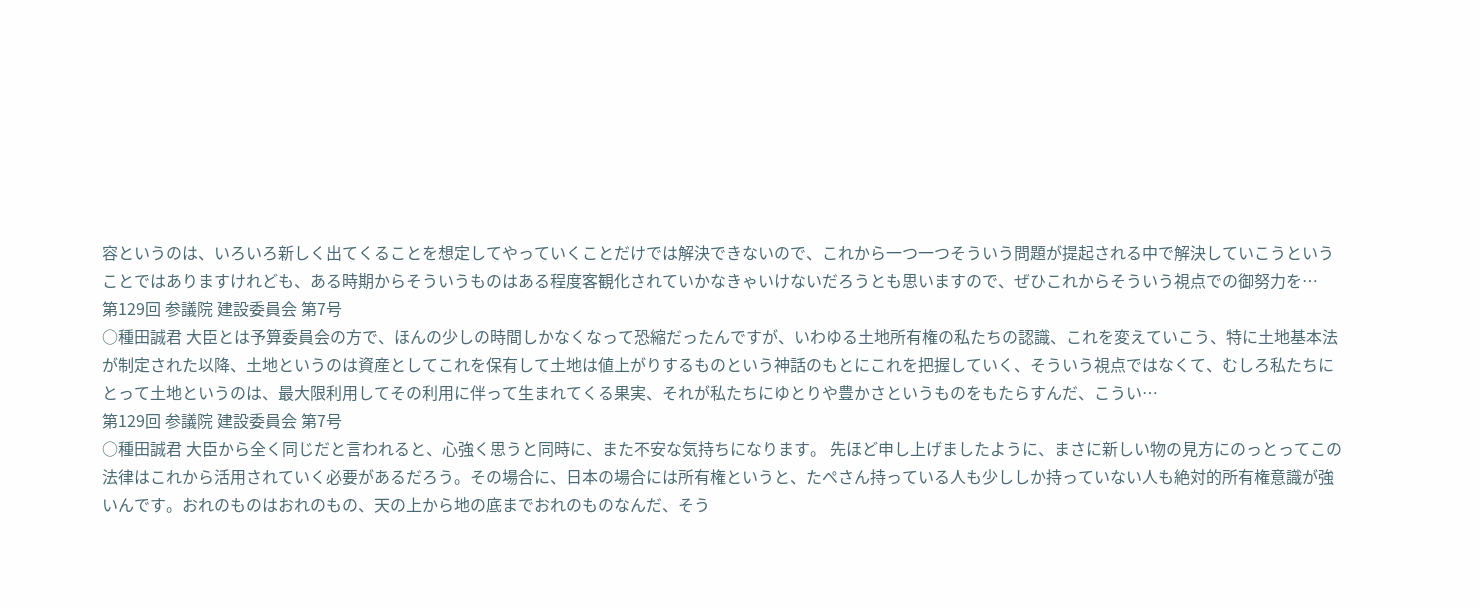容というのは、いろいろ新しく出てくることを想定してやっていくことだけでは解決できないので、これから一つ一つそういう問題が提起される中で解決していこうということではありますけれども、ある時期からそういうものはある程度客観化されていかなきゃいけないだろうとも思いますので、ぜひこれからそういう視点での御努力を…
第129回 参議院 建設委員会 第7号
○種田誠君 大臣とは予算委員会の方で、ほんの少しの時間しかなくなって恐縮だったんですが、いわゆる土地所有権の私たちの認識、これを変えていこう、特に土地基本法が制定された以降、土地というのは資産としてこれを保有して土地は値上がりするものという神話のもとにこれを把握していく、そういう視点ではなくて、むしろ私たちにとって土地というのは、最大限利用してその利用に伴って生まれてくる果実、それが私たちにゆとりや豊かさというものをもたらすんだ、こうい…
第129回 参議院 建設委員会 第7号
○種田誠君 大臣から全く同じだと言われると、心強く思うと同時に、また不安な気持ちになります。 先ほど申し上げましたように、まさに新しい物の見方にのっとってこの法律はこれから活用されていく必要があるだろう。その場合に、日本の場合には所有権というと、たぺさん持っている人も少ししか持っていない人も絶対的所有権意識が強いんです。おれのものはおれのもの、天の上から地の底までおれのものなんだ、そう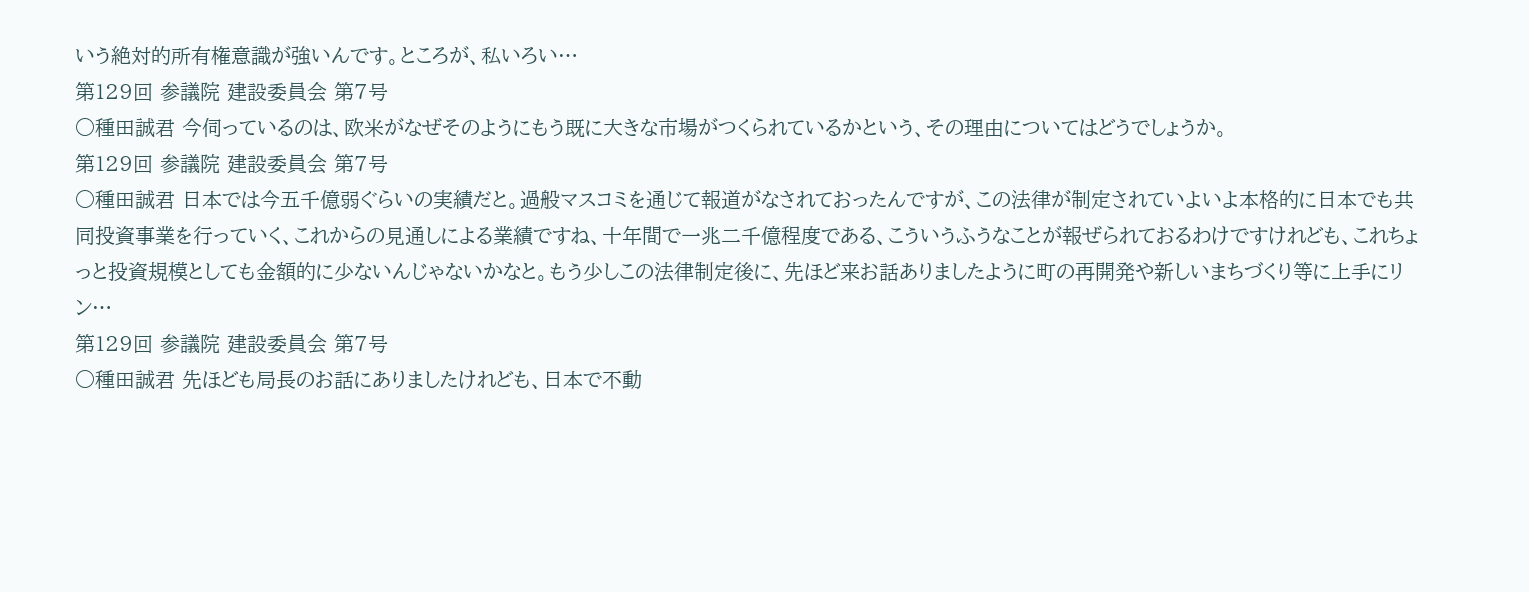いう絶対的所有権意識が強いんです。ところが、私いろい…
第129回 参議院 建設委員会 第7号
○種田誠君 今伺っているのは、欧米がなぜそのようにもう既に大きな市場がつくられているかという、その理由についてはどうでしょうか。
第129回 参議院 建設委員会 第7号
○種田誠君 日本では今五千億弱ぐらいの実績だと。過般マスコミを通じて報道がなされておったんですが、この法律が制定されていよいよ本格的に日本でも共同投資事業を行っていく、これからの見通しによる業績ですね、十年間で一兆二千億程度である、こういうふうなことが報ぜられておるわけですけれども、これちょっと投資規模としても金額的に少ないんじゃないかなと。もう少しこの法律制定後に、先ほど来お話ありましたように町の再開発や新しいまちづくり等に上手にリン…
第129回 参議院 建設委員会 第7号
○種田誠君 先ほども局長のお話にありましたけれども、日本で不動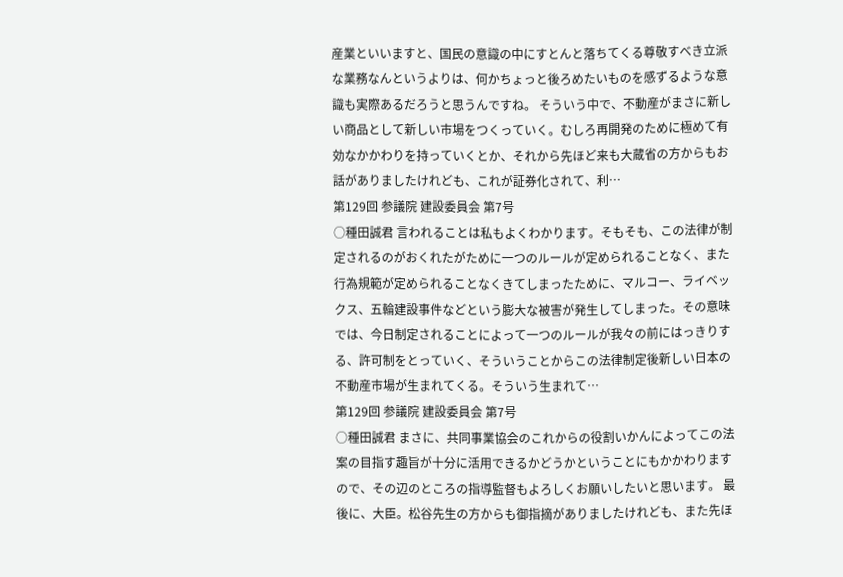産業といいますと、国民の意識の中にすとんと落ちてくる尊敬すべき立派な業務なんというよりは、何かちょっと後ろめたいものを感ずるような意識も実際あるだろうと思うんですね。 そういう中で、不動産がまさに新しい商品として新しい市場をつくっていく。むしろ再開発のために極めて有効なかかわりを持っていくとか、それから先ほど来も大蔵省の方からもお話がありましたけれども、これが証券化されて、利…
第129回 参議院 建設委員会 第7号
○種田誠君 言われることは私もよくわかります。そもそも、この法律が制定されるのがおくれたがために一つのルールが定められることなく、また行為規範が定められることなくきてしまったために、マルコー、ライベックス、五輪建設事件などという膨大な被害が発生してしまった。その意味では、今日制定されることによって一つのルールが我々の前にはっきりする、許可制をとっていく、そういうことからこの法律制定後新しい日本の不動産市場が生まれてくる。そういう生まれて…
第129回 参議院 建設委員会 第7号
○種田誠君 まさに、共同事業協会のこれからの役割いかんによってこの法案の目指す趣旨が十分に活用できるかどうかということにもかかわりますので、その辺のところの指導監督もよろしくお願いしたいと思います。 最後に、大臣。松谷先生の方からも御指摘がありましたけれども、また先ほ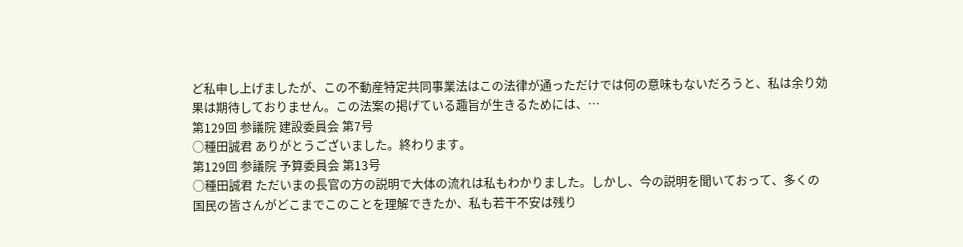ど私申し上げましたが、この不動産特定共同事業法はこの法律が通っただけでは何の意味もないだろうと、私は余り効果は期待しておりません。この法案の掲げている趣旨が生きるためには、…
第129回 参議院 建設委員会 第7号
○種田誠君 ありがとうございました。終わります。
第129回 参議院 予算委員会 第13号
○種田誠君 ただいまの長官の方の説明で大体の流れは私もわかりました。しかし、今の説明を聞いておって、多くの国民の皆さんがどこまでこのことを理解できたか、私も若干不安は残り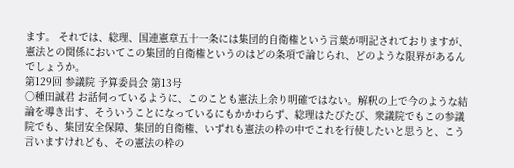ます。 それでは、総理、国連憲章五十一条には集団的自衛権という言葉が明記されておりますが、憲法との関係においてこの集団的自衛権というのはどの条項で論じられ、どのような限界があるんでしょうか。
第129回 参議院 予算委員会 第13号
○種田誠君 お話伺っているように、このことも憲法上余り明確ではない。解釈の上で今のような結論を導き出す、そういうことになっているにもかかわらず、総理はたびたび、衆議院でもこの参議院でも、集団安全保障、集団的自衛権、いずれも憲法の枠の中でこれを行使したいと思うと、こう言いますけれども、その憲法の枠の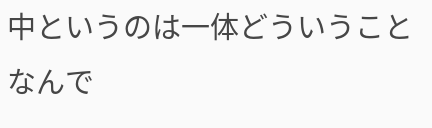中というのは一体どういうことなんで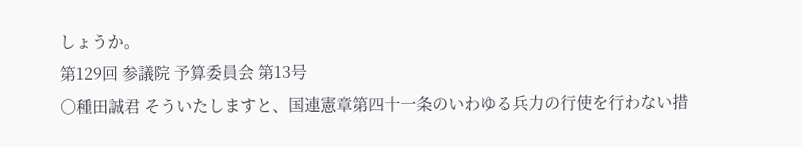しょうか。
第129回 参議院 予算委員会 第13号
○種田誠君 そういたしますと、国連憲章第四十一条のいわゆる兵力の行使を行わない措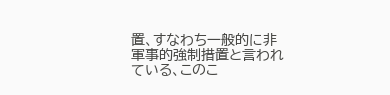置、すなわち一般的に非軍事的強制措置と言われている、このこ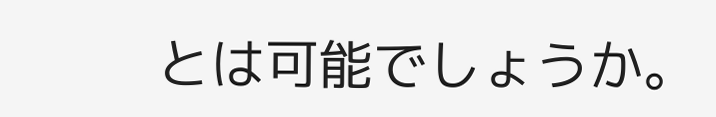とは可能でしょうか。